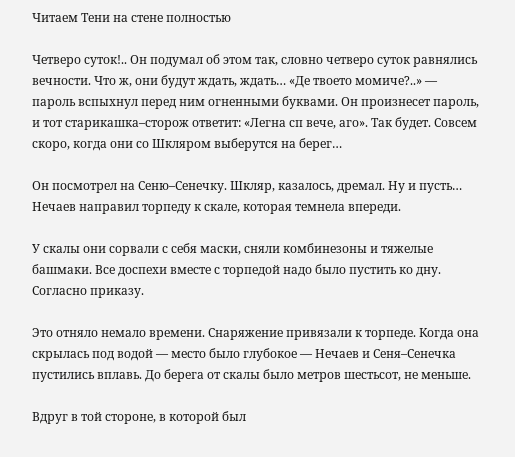Читаем Тени на стене полностью

Четверо суток!.. Он подумал об этом так, словно четверо суток равнялись вечности. Что ж, они будут ждать, ждать… «Де твоето момиче?..» — пароль вспыхнул перед ним огненными буквами. Он произнесет пароль, и тот старикашка–сторож ответит: «Легна сп вече, аго». Так будет. Совсем скоро, когда они со Шкляром выберутся на берег…

Он посмотрел на Сеню–Сенечку. Шкляр, казалось, дремал. Ну и пусть… Нечаев направил торпеду к скале, которая темнела впереди.

У скалы они сорвали с себя маски, сняли комбинезоны и тяжелые башмаки. Все доспехи вместе с торпедой надо было пустить ко дну. Согласно приказу.

Это отняло немало времени. Снаряжение привязали к торпеде. Когда она скрылась под водой — место было глубокое — Нечаев и Сеня–Сенечка пустились вплавь. До берега от скалы было метров шестьсот, не меньше.

Вдруг в той стороне, в которой был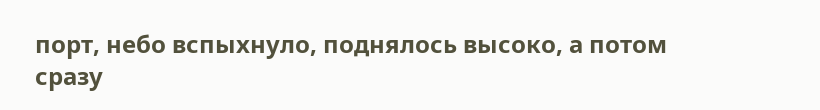порт, небо вспыхнуло, поднялось высоко, а потом сразу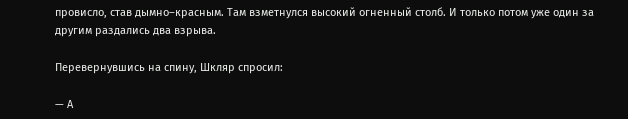провисло, став дымно–красным. Там взметнулся высокий огненный столб. И только потом уже один за другим раздались два взрыва.

Перевернувшись на спину, Шкляр спросил:

— А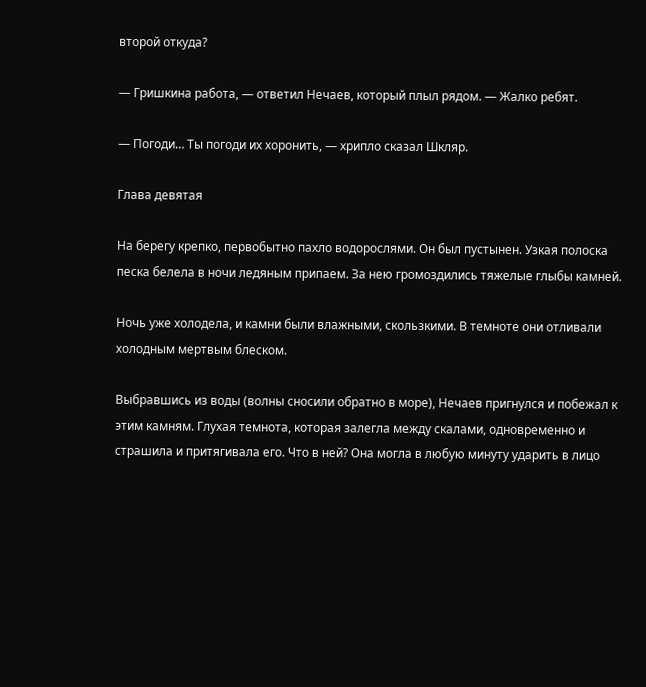второй откуда?

— Гришкина работа, — ответил Нечаев, который плыл рядом. — Жалко ребят.

— Погоди… Ты погоди их хоронить, — хрипло сказал Шкляр.

Глава девятая

На берегу крепко, первобытно пахло водорослями. Он был пустынен. Узкая полоска песка белела в ночи ледяным припаем. За нею громоздились тяжелые глыбы камней.

Ночь уже холодела, и камни были влажными, скользкими. В темноте они отливали холодным мертвым блеском.

Выбравшись из воды (волны сносили обратно в море), Нечаев пригнулся и побежал к этим камням. Глухая темнота, которая залегла между скалами, одновременно и страшила и притягивала его. Что в ней? Она могла в любую минуту ударить в лицо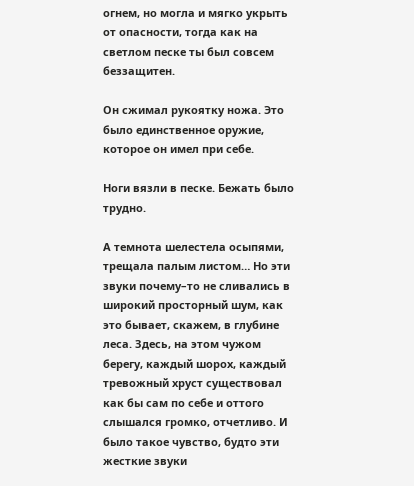огнем, но могла и мягко укрыть от опасности, тогда как на светлом песке ты был совсем беззащитен.

Он сжимал рукоятку ножа. Это было единственное оружие, которое он имел при себе.

Ноги вязли в песке. Бежать было трудно.

А темнота шелестела осыпями, трещала палым листом… Но эти звуки почему–то не сливались в широкий просторный шум, как это бывает, скажем, в глубине леса. Здесь, на этом чужом берегу, каждый шорох, каждый тревожный хруст существовал как бы сам по себе и оттого слышался громко, отчетливо. И было такое чувство, будто эти жесткие звуки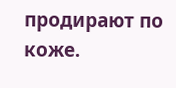продирают по коже.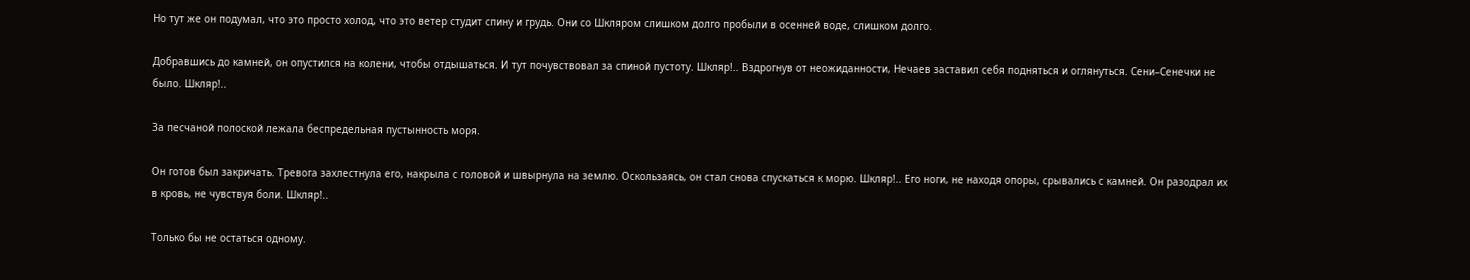Но тут же он подумал, что это просто холод, что это ветер студит спину и грудь. Они со Шкляром слишком долго пробыли в осенней воде, слишком долго.

Добравшись до камней, он опустился на колени, чтобы отдышаться. И тут почувствовал за спиной пустоту. Шкляр!.. Вздрогнув от неожиданности, Нечаев заставил себя подняться и оглянуться. Сени–Сенечки не было. Шкляр!..

За песчаной полоской лежала беспредельная пустынность моря.

Он готов был закричать. Тревога захлестнула его, накрыла с головой и швырнула на землю. Оскользаясь, он стал снова спускаться к морю. Шкляр!.. Его ноги, не находя опоры, срывались с камней. Он разодрал их в кровь, не чувствуя боли. Шкляр!..

Только бы не остаться одному.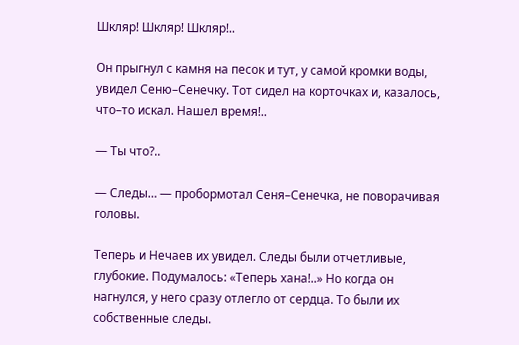Шкляр! Шкляр! Шкляр!..

Он прыгнул с камня на песок и тут, у самой кромки воды, увидел Сеню–Сенечку. Тот сидел на корточках и, казалось, что–то искал. Нашел время!..

— Ты что?..

— Следы… — пробормотал Сеня–Сенечка, не поворачивая головы.

Теперь и Нечаев их увидел. Следы были отчетливые, глубокие. Подумалось: «Теперь хана!..» Но когда он нагнулся, у него сразу отлегло от сердца. То были их собственные следы.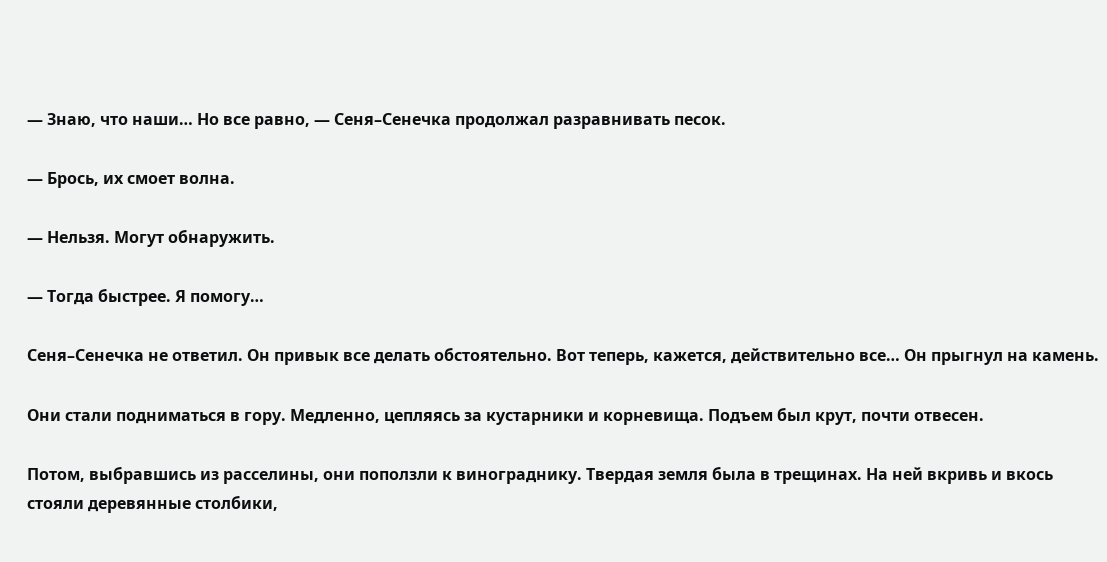— Знаю, что наши… Но все равно, — Сеня–Сенечка продолжал разравнивать песок.

— Брось, их смоет волна.

— Нельзя. Могут обнаружить.

— Тогда быстрее. Я помогу…

Сеня–Сенечка не ответил. Он привык все делать обстоятельно. Вот теперь, кажется, действительно все… Он прыгнул на камень.

Они стали подниматься в гору. Медленно, цепляясь за кустарники и корневища. Подъем был крут, почти отвесен.

Потом, выбравшись из расселины, они поползли к винограднику. Твердая земля была в трещинах. На ней вкривь и вкось стояли деревянные столбики,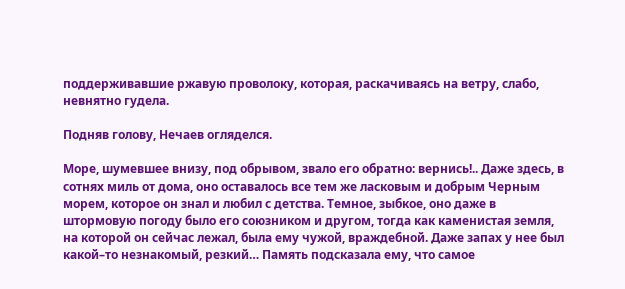поддерживавшие ржавую проволоку, которая, раскачиваясь на ветру, слабо, невнятно гудела.

Подняв голову, Нечаев огляделся.

Море, шумевшее внизу, под обрывом, звало его обратно: вернись!.. Даже здесь, в сотнях миль от дома, оно оставалось все тем же ласковым и добрым Черным морем, которое он знал и любил с детства. Темное, зыбкое, оно даже в штормовую погоду было его союзником и другом, тогда как каменистая земля, на которой он сейчас лежал, была ему чужой, враждебной. Даже запах у нее был какой–то незнакомый, резкий… Память подсказала ему, что самое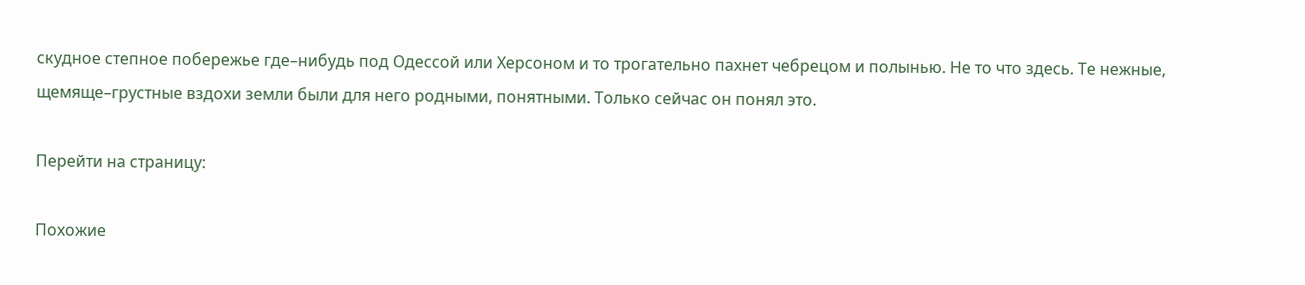скудное степное побережье где–нибудь под Одессой или Херсоном и то трогательно пахнет чебрецом и полынью. Не то что здесь. Те нежные, щемяще–грустные вздохи земли были для него родными, понятными. Только сейчас он понял это.

Перейти на страницу:

Похожие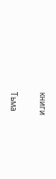книги

Тьма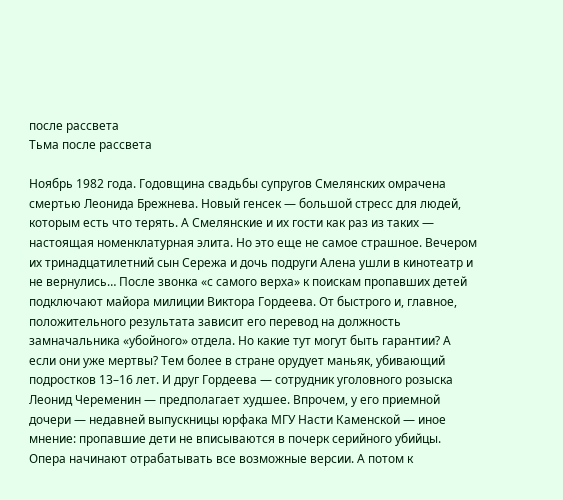после рассвета
Тьма после рассвета

Ноябрь 1982 года. Годовщина свадьбы супругов Смелянских омрачена смертью Леонида Брежнева. Новый генсек — большой стресс для людей, которым есть что терять. А Смелянские и их гости как раз из таких — настоящая номенклатурная элита. Но это еще не самое страшное. Вечером их тринадцатилетний сын Сережа и дочь подруги Алена ушли в кинотеатр и не вернулись… После звонка «с самого верха» к поискам пропавших детей подключают майора милиции Виктора Гордеева. От быстрого и, главное, положительного результата зависит его перевод на должность замначальника «убойного» отдела. Но какие тут могут быть гарантии? А если они уже мертвы? Тем более в стране орудует маньяк, убивающий подростков 13–16 лет. И друг Гордеева — сотрудник уголовного розыска Леонид Череменин — предполагает худшее. Впрочем, у его приемной дочери — недавней выпускницы юрфака МГУ Насти Каменской — иное мнение: пропавшие дети не вписываются в почерк серийного убийцы. Опера начинают отрабатывать все возможные версии. А потом к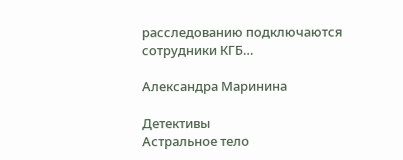расследованию подключаются сотрудники КГБ…

Александра Маринина

Детективы
Астральное тело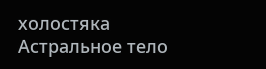холостяка
Астральное тело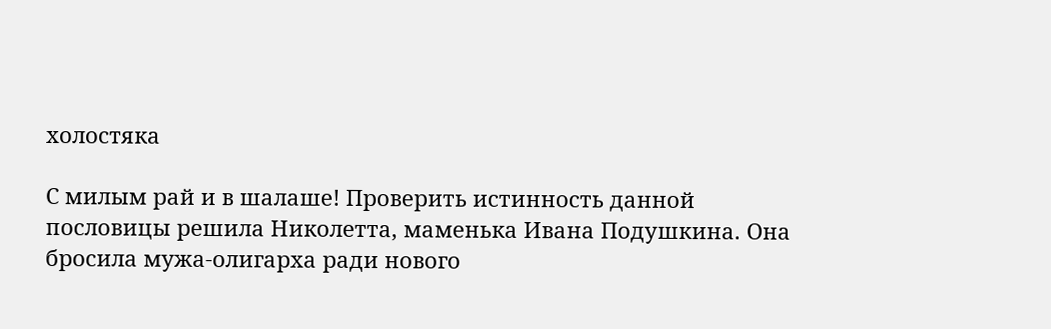холостяка

С милым рай и в шалаше! Проверить истинность данной пословицы решила Николетта, маменька Ивана Подушкина. Она бросила мужа-олигарха ради нового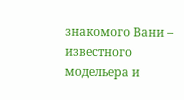знакомого Вани – известного модельера и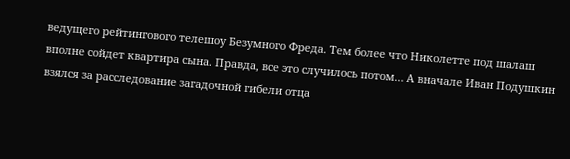ведущего рейтингового телешоу Безумного Фреда. Тем более что Николетте под шалаш вполне сойдет квартира сына. Правда, все это случилось потом… А вначале Иван Подушкин взялся за расследование загадочной гибели отца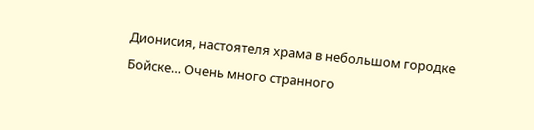Дионисия, настоятеля храма в небольшом городке Бойске… Очень много странного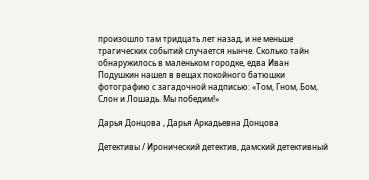произошло там тридцать лет назад, и не меньше трагических событий случается нынче. Сколько тайн обнаружилось в маленьком городке, едва Иван Подушкин нашел в вещах покойного батюшки фотографию с загадочной надписью: «Том, Гном, Бом, Слон и Лошадь. Мы победим!»

Дарья Донцова , Дарья Аркадьевна Донцова

Детективы / Иронический детектив, дамский детективный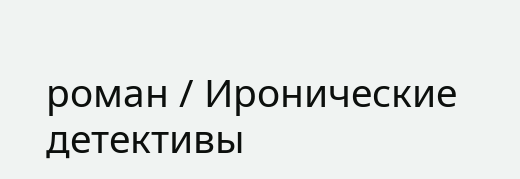роман / Иронические детективы